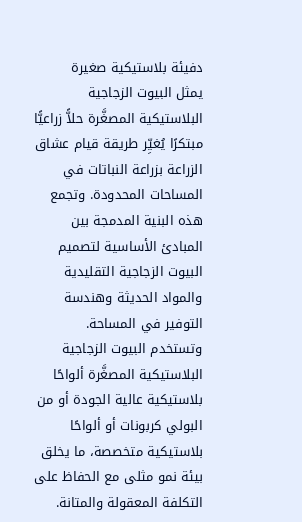دفيئة بلاستيكية صغيرة
يمثل البيوت الزجاجية البلاستيكية المصغَّرة حلاًّ زراعيًّا مبتكرًا يُغيِّر طريقة قيام عشاق الزراعة بزراعة النباتات في المساحات المحدودة. وتجمع هذه البنية المدمجة بين المبادئ الأساسية لتصميم البيوت الزجاجية التقليدية والمواد الحديثة وهندسة التوفير في المساحة. وتستخدم البيوت الزجاجية البلاستيكية المصغَّرة ألواحًا بلاستيكية عالية الجودة أو من البولي كربونات أو ألواحًا بلاستيكية متخصصة، ما يخلق بيئة نمو مثلى مع الحفاظ على التكلفة المعقولة والمتانة.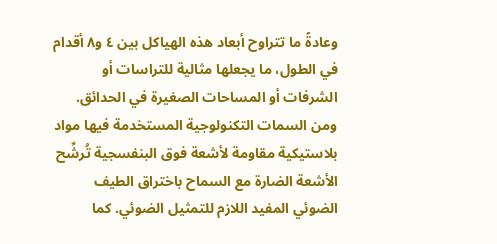وعادةً ما تتراوح أبعاد هذه الهياكل بين ٤ و٨ أقدام في الطول، ما يجعلها مثالية للتراسات أو الشرفات أو المساحات الصغيرة في الحدائق. ومن السمات التكنولوجية المستخدمة فيها مواد بلاستيكية مقاومة لأشعة فوق البنفسجية تُرشِّح الأشعة الضارة مع السماح باختراق الطيف الضوئي المفيد اللازم للتمثيل الضوئي. كما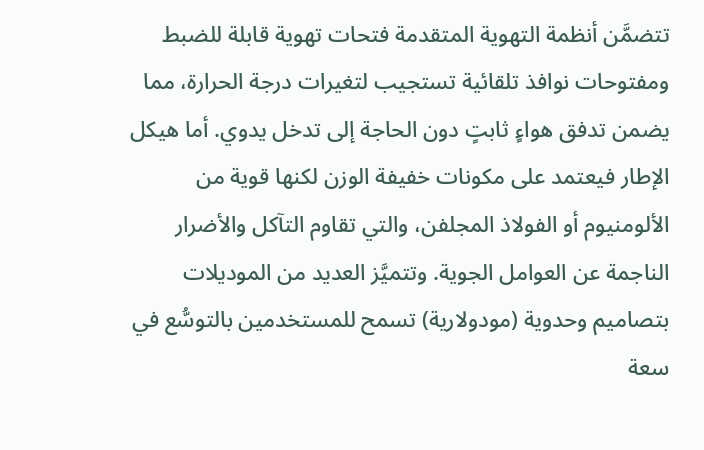تتضمَّن أنظمة التهوية المتقدمة فتحات تهوية قابلة للضبط ومفتوحات نوافذ تلقائية تستجيب لتغيرات درجة الحرارة، مما يضمن تدفق هواءٍ ثابتٍ دون الحاجة إلى تدخل يدوي. أما هيكل الإطار فيعتمد على مكونات خفيفة الوزن لكنها قوية من الألومنيوم أو الفولاذ المجلفن، والتي تقاوم التآكل والأضرار الناجمة عن العوامل الجوية. وتتميَّز العديد من الموديلات بتصاميم وحدوية (مودولارية) تسمح للمستخدمين بالتوسُّع في سعة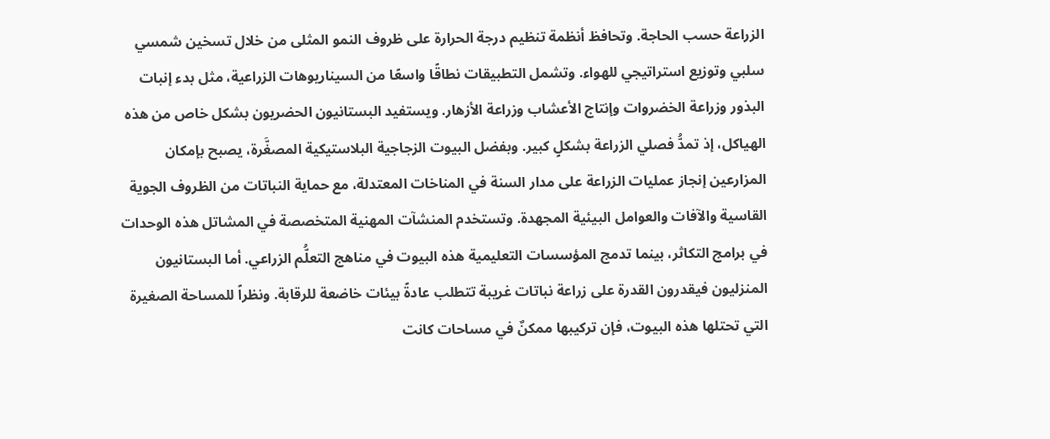الزراعة حسب الحاجة. وتحافظ أنظمة تنظيم درجة الحرارة على ظروف النمو المثلى من خلال تسخين شمسي سلبي وتوزيع استراتيجي للهواء. وتشمل التطبيقات نطاقًا واسعًا من السيناريوهات الزراعية، مثل بدء إنبات البذور وزراعة الخضروات وإنتاج الأعشاب وزراعة الأزهار. ويستفيد البستانيون الحضريون بشكل خاص من هذه الهياكل، إذ تمدُّ فصلي الزراعة بشكلٍ كبير. وبفضل البيوت الزجاجية البلاستيكية المصغَّرة، يصبح بإمكان المزارعين إنجاز عمليات الزراعة على مدار السنة في المناخات المعتدلة، مع حماية النباتات من الظروف الجوية القاسية والآفات والعوامل البيئية المجهدة. وتستخدم المنشآت المهنية المتخصصة في المشاتل هذه الوحدات في برامج التكاثر، بينما تدمج المؤسسات التعليمية هذه البيوت في مناهج التعلُّم الزراعي. أما البستانيون المنزليون فيقدرون القدرة على زراعة نباتات غريبة تتطلب عادةً بيئات خاضعة للرقابة. ونظراً للمساحة الصغيرة التي تحتلها هذه البيوت، فإن تركيبها ممكنٌ في مساحات كانت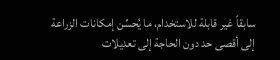سابقاً غير قابلة للاستخدام، ما يُحسِّن إمكانات الزراعة إلى أقصى حد دون الحاجة إلى تعديلات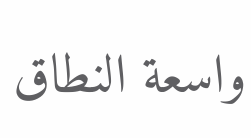واسعة النطاق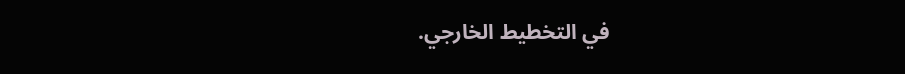في التخطيط الخارجي.